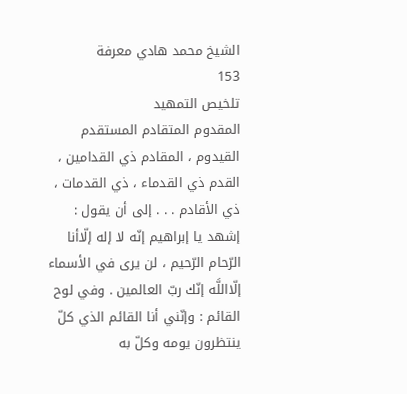الشيخ محمد هادي معرفة
153
تلخيص التمهيد
المقدوم المتقادم المستقدم القيدوم ، المقادم ذي القدامين ، القدم ذي القدماء ، ذي القدمات ، ذي الأقادم . . . إلى أن يقول : إشهد يا إبراهيم إنّه لا إله إلّاأنا الرّحام الرّحيم ، لن يرى في الأسماء إلّااللَّه إنّك ربّ العالمين . وفي لوح القائم : وإنّني أنا القائم الذي كلّ ينتظرون يومه وكلّ به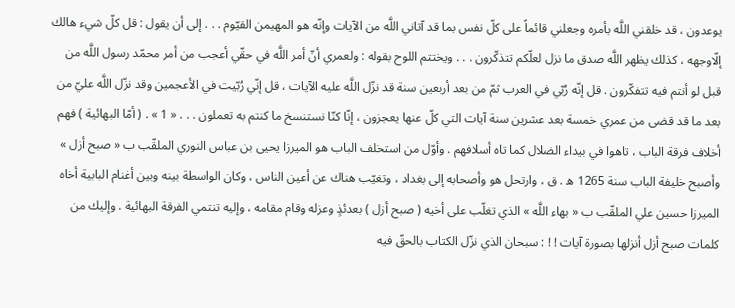يوعدون ، قد خلقني اللَّه بأمره وجعلني قائماً على كلّ نفس بما قد آتاني اللَّه من الآيات وإنّه هو المهيمن القيّوم . . . إلى أن يقول : قل كلّ شيء هالك إلّاوجهه ، كذلك يظهر اللَّه صدق ما نزل لعلّكم تتذكّرون . . . ويختتم اللوح بقوله : ولعمري أنّ أمر اللَّه في حقّي أعجب من أمر محمّد رسول اللَّه من قبل لو أنتم فيه تتفكّرون . قل إنّه رُبّي في العرب ثمّ من بعد أربعين سنة قد نزّل اللَّه عليه الآيات ، قل إنّي رُبّيت في الأعجمين وقد نزّل اللَّه عليّ من بعد ما قد قضى من عمري خمسة بعد عشرين سنة آيات التي كلّ عنها يعجزون ، إنّا كنّا نستنسخ ما كنتم به تعملون . . . « 1 » . ( أمّا البهائية ) فهم أخلاف فرقة الباب ، تاهوا في بيداء الضلال كما تاه أسلافهم . وأوّل من استخلف الباب هو الميرزا يحيى بن عباس النوري الملقّب ب « صبح أزل » وأصبح خليفة الباب سنة 1265 ه . ق ، وارتحل هو وأصحابه إلى بغداد ، وتغيّب هناك عن أعين الناس ، وكان الواسطة بينه وبين أغنام البابية أخاه الميرزا حسين علي الملقّب ب « بهاء اللَّه » الذي تغلّب على أخيه ( صبح أزل ) بعدئذٍ وعزله وقام مقامه ، وإليه تنتمي الفرقة البهائية . وإليك من كلمات صبح أزل أنزلها بصورة آيات ! ! : سبحان الذي نزّل الكتاب بالحقّ فيه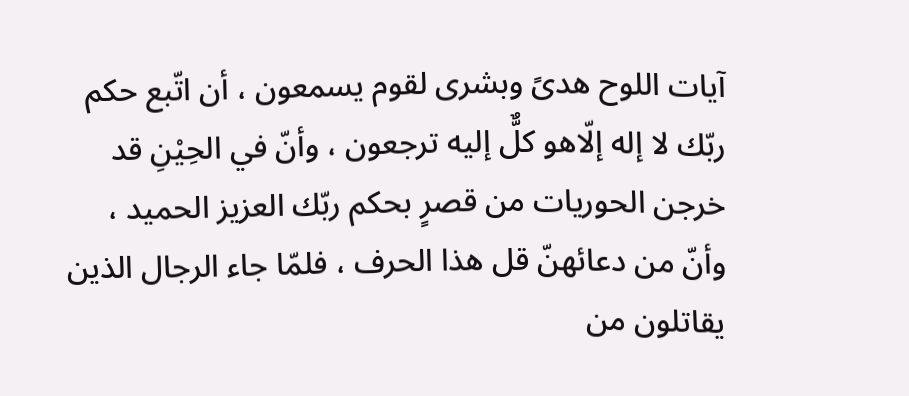آيات اللوح هدىً وبشرى لقوم يسمعون ، أن اتّبع حكم ربّك لا إله إلّاهو كلٌّ إليه ترجعون ، وأنّ في الحِيْنِ قد خرجن الحوريات من قصرٍ بحكم ربّك العزيز الحميد ، وأنّ من دعائهنّ قل هذا الحرف ، فلمّا جاء الرجال الذين يقاتلون من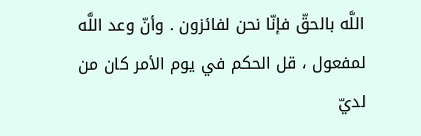اللَّه بالحقّ فإنّا نحن لفائزون . وأنّ وعد اللَّه لمفعول ، قل الحكم في يوم الأمر كان من لديّ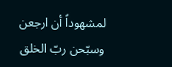لمشهوداً أن ارجعن وسبّحن ربّ الخلق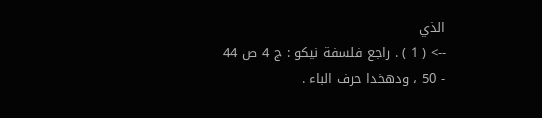الذي
--> ( 1 ) . راجع فلسفة نيكو : ج 4 ص 44 - 50 ، ودهخدا حرف الباء .